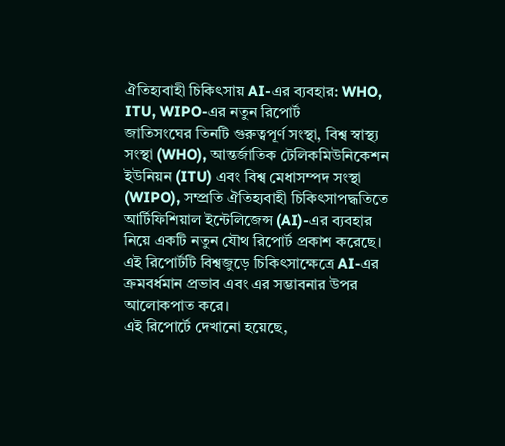ঐতিহ্যবাহী চিকিৎসায় AI-এর ব্যবহার: WHO, ITU, WIPO-এর নতুন রিপোর্ট
জাতিসংঘের তিনটি গুরুত্বপূর্ণ সংস্থা, বিশ্ব স্বাস্থ্য সংস্থা (WHO), আন্তর্জাতিক টেলিকমিউনিকেশন ইউনিয়ন (ITU) এবং বিশ্ব মেধাসম্পদ সংস্থা (WIPO), সম্প্রতি ঐতিহ্যবাহী চিকিৎসাপদ্ধতিতে আর্টিফিশিয়াল ইন্টেলিজেন্স (AI)-এর ব্যবহার নিয়ে একটি নতুন যৌথ রিপোর্ট প্রকাশ করেছে। এই রিপোর্টটি বিশ্বজুড়ে চিকিৎসাক্ষেত্রে AI-এর ক্রমবর্ধমান প্রভাব এবং এর সম্ভাবনার উপর আলোকপাত করে।
এই রিপোর্টে দেখানো হয়েছে,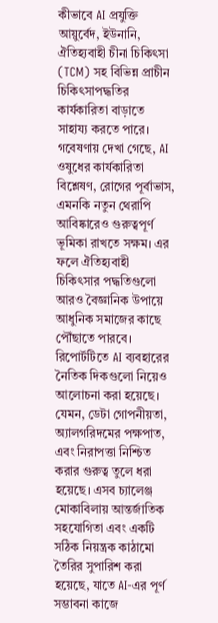কীভাবে AI প্রযুক্তি আয়ুর্বেদ, ইউনানি, ঐতিহ্যবাহী চীনা চিকিৎসা (TCM) সহ বিভিন্ন প্রাচীন চিকিৎসাপদ্ধতির কার্যকারিতা বাড়াতে সাহায্য করতে পারে। গবেষণায় দেখা গেছে, AI ওষুধের কার্যকারিতা বিশ্লেষণ, রোগের পূর্বাভাস, এমনকি নতুন থেরাপি আবিষ্কারেও গুরুত্বপূর্ণ ভূমিকা রাখতে সক্ষম। এর ফলে ঐতিহ্যবাহী চিকিৎসার পদ্ধতিগুলো আরও বৈজ্ঞানিক উপায়ে আধুনিক সমাজের কাছে পৌঁছাতে পারবে।
রিপোর্টটিতে AI ব্যবহারের নৈতিক দিকগুলো নিয়েও আলোচনা করা হয়েছে। যেমন, ডেটা গোপনীয়তা, অ্যালগরিদমের পক্ষপাত, এবং নিরাপত্তা নিশ্চিত করার গুরুত্ব তুলে ধরা হয়েছে। এসব চ্যালেঞ্জ মোকাবিলায় আন্তর্জাতিক সহযোগিতা এবং একটি সঠিক নিয়ন্ত্রক কাঠামো তৈরির সুপারিশ করা হয়েছে, যাতে AI-এর পূর্ণ সম্ভাবনা কাজে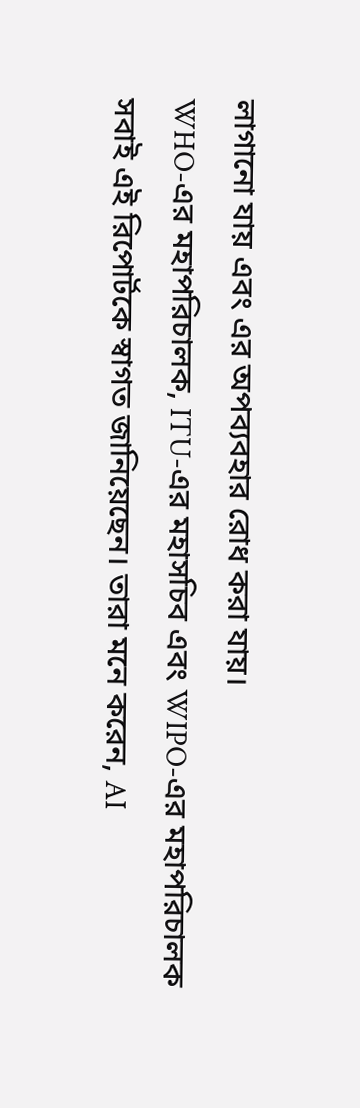লাগানো যায় এবং এর অপব্যবহার রোধ করা যায়।
WHO-এর মহাপরিচালক, ITU-এর মহাসচিব এবং WIPO-এর মহাপরিচালক সবাই এই রিপোর্টকে স্বাগত জানিয়েছেন। তারা মনে করেন, AI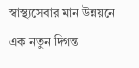স্বাস্থ্যসেবার মান উন্নয়নে এক নতুন দিগন্ত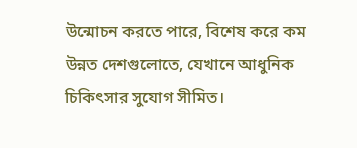উন্মোচন করতে পারে, বিশেষ করে কম উন্নত দেশগুলোতে, যেখানে আধুনিক চিকিৎসার সুযোগ সীমিত।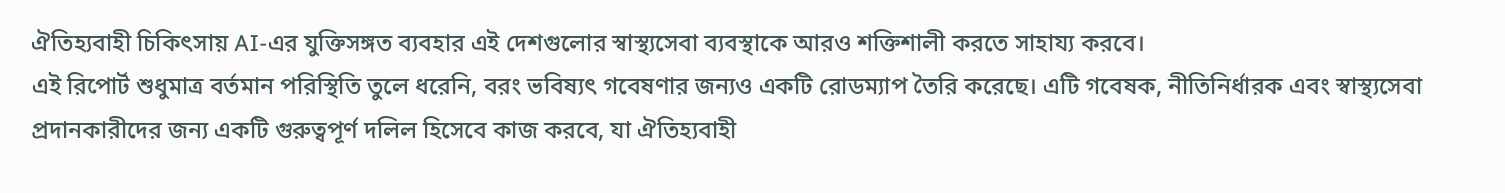ঐতিহ্যবাহী চিকিৎসায় AI-এর যুক্তিসঙ্গত ব্যবহার এই দেশগুলোর স্বাস্থ্যসেবা ব্যবস্থাকে আরও শক্তিশালী করতে সাহায্য করবে।
এই রিপোর্ট শুধুমাত্র বর্তমান পরিস্থিতি তুলে ধরেনি, বরং ভবিষ্যৎ গবেষণার জন্যও একটি রোডম্যাপ তৈরি করেছে। এটি গবেষক, নীতিনির্ধারক এবং স্বাস্থ্যসেবা প্রদানকারীদের জন্য একটি গুরুত্বপূর্ণ দলিল হিসেবে কাজ করবে, যা ঐতিহ্যবাহী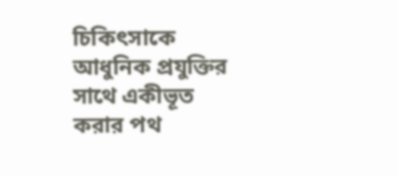চিকিৎসাকে আধুনিক প্রযুক্তির সাথে একীভূত করার পথ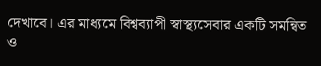দেখাবে। এর মাধ্যমে বিশ্বব্যাপী স্বাস্থ্যসেবার একটি সমন্বিত ও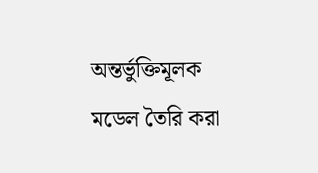অন্তর্ভুক্তিমূলক মডেল তৈরি করা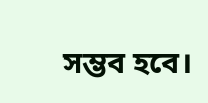সম্ভব হবে।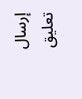إرسال تعليق